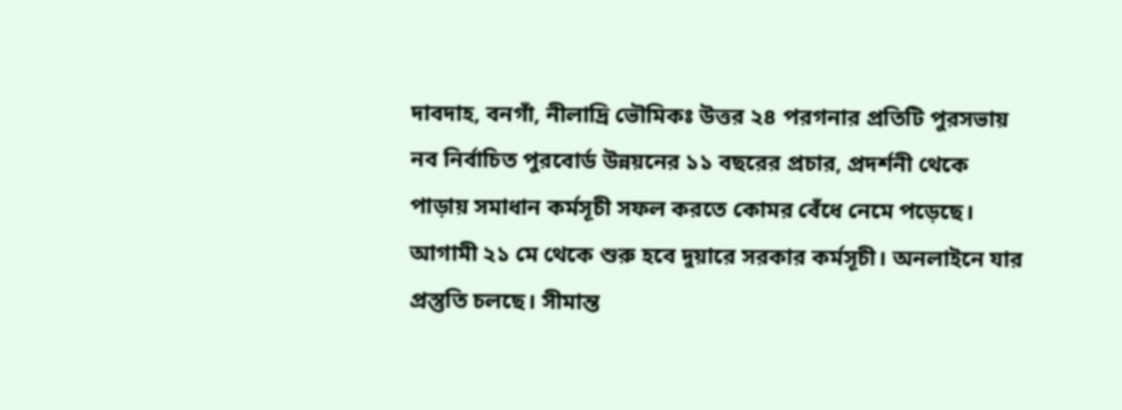দাবদাহ, বনগাঁ, নীলাদ্রি ভৌমিকঃ উত্তর ২৪ পরগনার প্রতিটি পুরসভায় নব নির্বাচিত পুরবোর্ড উন্নয়নের ১১ বছরের প্রচার, প্রদর্শনী থেকে পাড়ায় সমাধান কর্মসূচী সফল করতে কোমর বেঁধে নেমে পড়েছে। আগামী ২১ মে থেকে শুরু হবে দুয়ারে সরকার কর্মসূচী। অনলাইনে যার প্রস্তুতি চলছে। সীমান্ত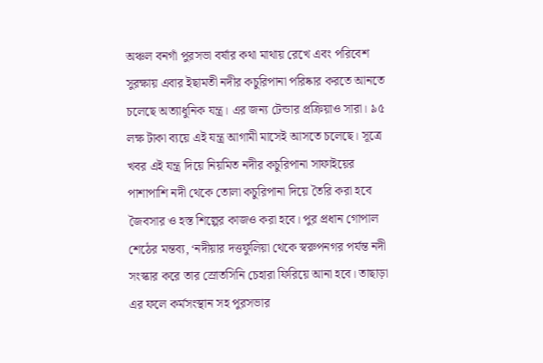অঞ্চল বনগাঁ পুরসভা বর্ষার কথা মাথায় রেখে এবং পরিবেশ সুরক্ষায় এবার ইছামতী নদীর কচুরিপানা পরিষ্কার করতে আনতে চলেছে অত্যাধুনিক যন্ত্র। এর জন্য টেন্ডার প্রক্রিয়াও সারা। ৯৫ লক্ষ টাকা ব্যয়ে এই যন্ত্র আগামী মাসেই আসতে চলেছে। সূত্রে খবর এই যন্ত্র দিয়ে নিয়মিত নদীর কচুরিপানা সাফাইয়ের পাশাপাশি নদী থেকে তোলা কচুরিপানা দিয়ে তৈরি করা হবে জৈবসার ও হস্ত শিল্পের কাজও করা হবে। পুর প্রধান গোপাল শেঠের মন্তব্য, ‘নদীয়ার দত্তফুলিয়া থেকে স্বরুপনগর পর্যন্ত নদী সংস্কার করে তার স্রোতসিনি চেহারা ফিরিয়ে আনা হবে। তাছাড়া এর ফলে কর্মসংস্থান সহ পুরসভার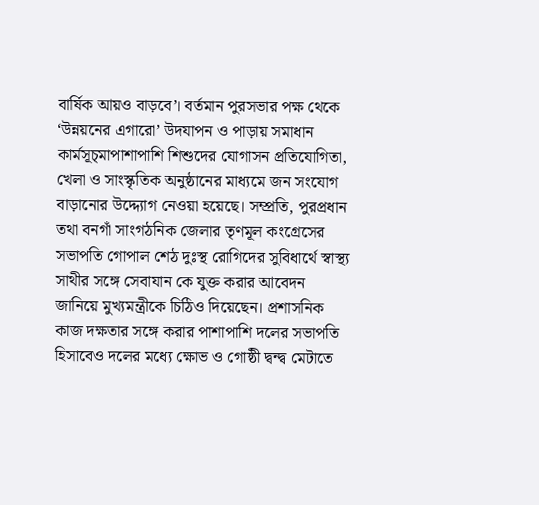বার্ষিক আয়ও বাড়বে’। বর্তমান পুরসভার পক্ষ থেকে ‘উন্নয়নের এগারো’ উদযাপন ও পাড়ায় সমাধান কার্মসূচ্মাপাশাপাশি শিশুদের যোগাসন প্রতিযোগিতা, খেলা ও সাংস্কৃতিক অনুষ্ঠানের মাধ্যমে জন সংযোগ বাড়ানোর উদ্দ্যোগ নেওয়া হয়েছে। সম্প্রতি, পুরপ্রধান তথা বনগাঁ সাংগঠনিক জেলার তৃণমূল কংগ্রেসের সভাপতি গোপাল শেঠ দুঃস্থ রোগিদের সুবিধার্থে স্বাস্থ্য সাথীর সঙ্গে সেবাযান কে যুক্ত করার আবেদন জানিয়ে মুখ্যমন্ত্রীকে চিঠিও দিয়েছেন। প্রশাসনিক কাজ দক্ষতার সঙ্গে করার পাশাপাশি দলের সভাপতি হিসাবেও দলের মধ্যে ক্ষোভ ও গোষ্ঠী দ্বন্দ্ব মেটাতে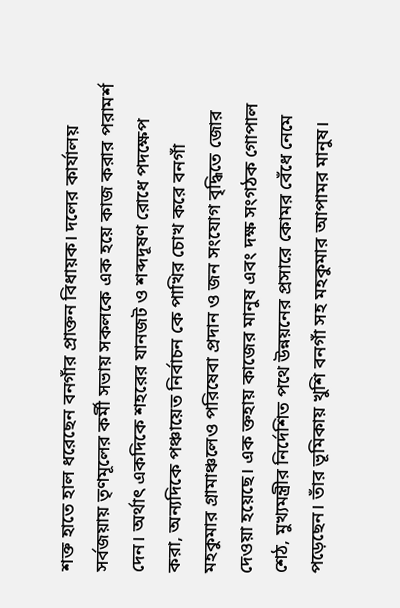শক্ত হাতে হাল ধরেছেন বনগাঁর প্রাক্তন বিধায়ক। দলের কার্যালয় সর্বজয়ায় তৃণমূলের কর্মী সভায় সকলকে এক হয়ে কাজ করার পরামর্শ দেন। অর্থাৎ একদিকে শহরের যানজট ও শব্দদূষণ রোধে পদক্ষেপ করা, অন্যদিকে পঞ্চায়েত নির্বাচন কে পাখির চোখ করে বনগাঁ মহকুমার গ্রামাঞ্চলেও পরিষেবা প্রদান ও জন সংযোগ বৃদ্ধিতে জোর দেওয়া হয়েছে। এক ক্তহায় কাজের মানুষ এবং দক্ষ সংগঠক গোপাল শেঠ, মুখ্যমন্ত্রীর নির্দেশিত পথে উন্নয়নের প্রসারে কোমর বেঁধে নেমে পড়েছেন। তাঁর ভূমিকায় খুশি বনগাঁ সহ মহকুমার আপামর মানুষ।